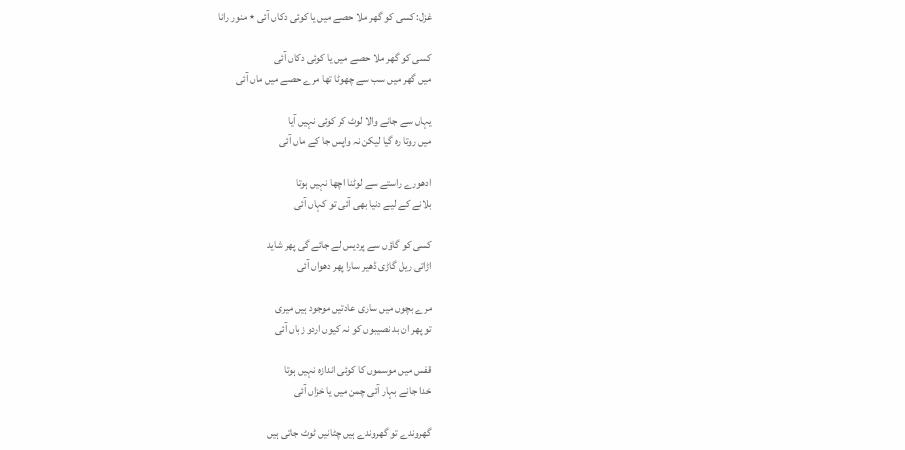غزل: کسی کو گھر ملا حصے میں یا کوئی دکاں آئی ٭ منور رانا

کسی کو گھر ملا حصے میں یا کوئی دکاں آئی
میں گھر میں سب سے چھوٹا تھا مرے حصے میں ماں آئی

یہاں سے جانے والا لوٹ کر کوئی نہیں آیا
میں روتا رہ گیا لیکن نہ واپس جا کے ماں آئی

ادھورے راستے سے لوٹنا اچھا نہیں ہوتا
بلانے کے لیے دنیا بھی آئی تو کہاں آئی

کسی کو گاؤں سے پردیس لے جائے گی پھر شاید
اڑاتی ریل گاڑی ڈھیر سارا پھر دھواں آئی

مرے بچوں میں ساری عادتیں موجود ہیں میری
تو پھر ان بد نصیبوں کو نہ کیوں اردو زباں آئی

قفس میں موسموں کا کوئی اندازہ نہیں ہوتا
خدا جانے بہار آئی چمن میں یا خزاں آئی

گھروندے تو گھروندے ہیں چٹانیں ٹوٹ جاتی ہیں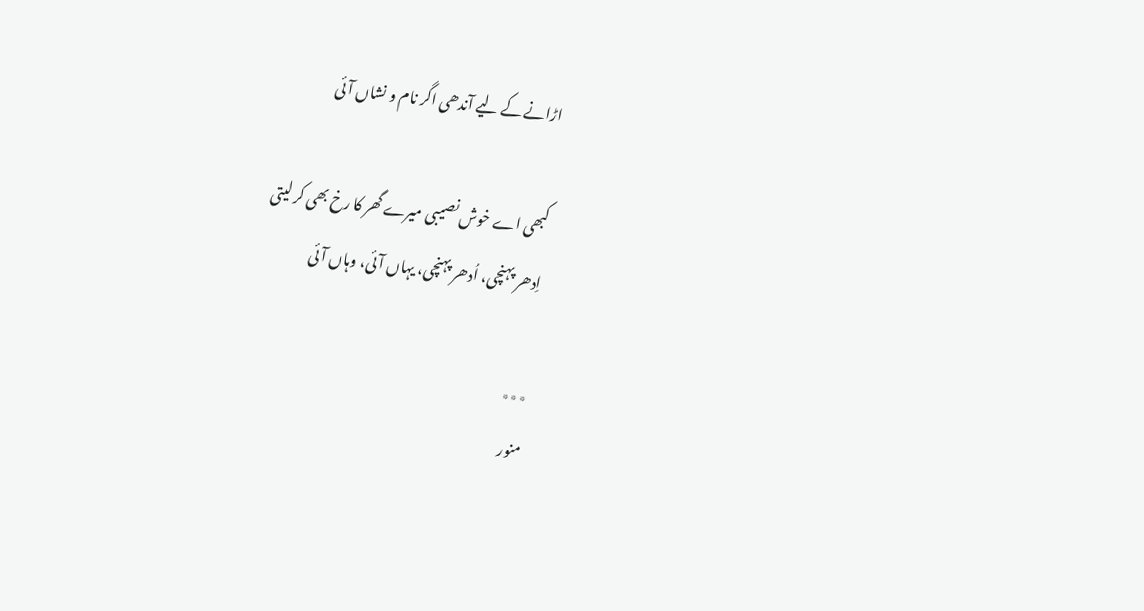اڑانے کے لیے آندھی اگر نام و نشاں آئی

کبھی اے خوش نصیبی میرے گھر کا رخ بھی کر لیتی
اِدھر پہنچی، اُدھر پہنچی، یہاں آئی، وہاں آئی

٭٭٭
منور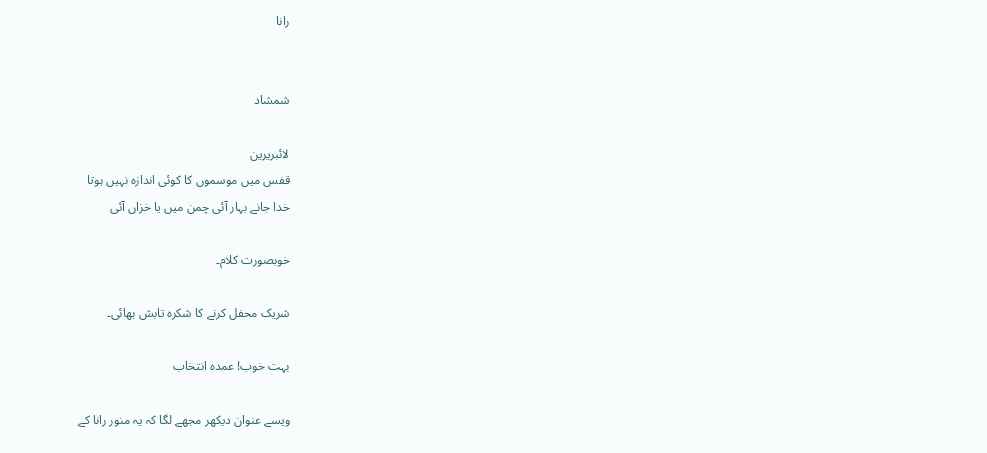رانا


شمشاد

لائبریرین
قفس میں موسموں کا کوئی اندازہ نہیں ہوتا
خدا جانے بہار آئی چمن میں یا خزاں آئی

خوبصورت کلام۔

شریک محفل کرنے کا شکرہ تابش بھائی۔

بہت خوب! عمدہ انتخاب

ویسے عنوان دیکھر مجھے لگا کہ یہ منور رانا کے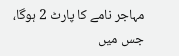مہاجر نامے کا پارٹ 2 ہوگا، جس میں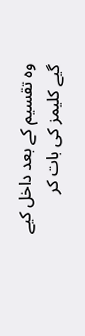وہ تقسیم کے بعد داخل کیے گیے کلیمز کی بات کر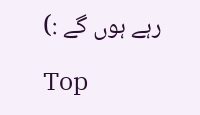رہے ہوں گے :)

Top